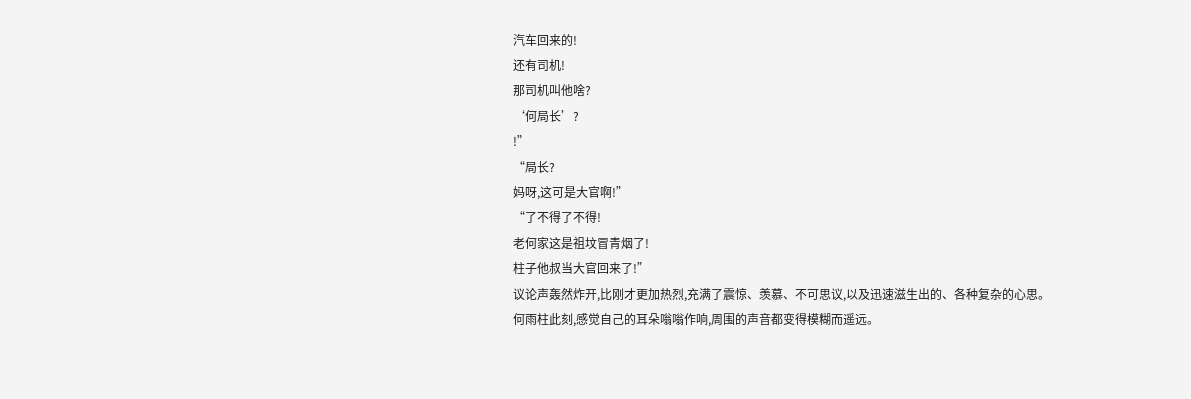汽车回来的!
还有司机!
那司机叫他啥?
‘何局长’?
!”
“局长?
妈呀,这可是大官啊!”
“了不得了不得!
老何家这是祖坟冒青烟了!
柱子他叔当大官回来了!”
议论声轰然炸开,比刚才更加热烈,充满了震惊、羡慕、不可思议,以及迅速滋生出的、各种复杂的心思。
何雨柱此刻,感觉自己的耳朵嗡嗡作响,周围的声音都变得模糊而遥远。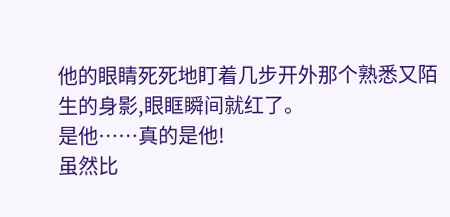他的眼睛死死地盯着几步开外那个熟悉又陌生的身影,眼眶瞬间就红了。
是他……真的是他!
虽然比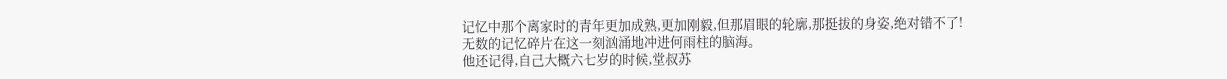记忆中那个离家时的青年更加成熟,更加刚毅,但那眉眼的轮廓,那挺拔的身姿,绝对错不了!
无数的记忆碎片在这一刻汹涌地冲进何雨柱的脑海。
他还记得,自己大概六七岁的时候,堂叔苏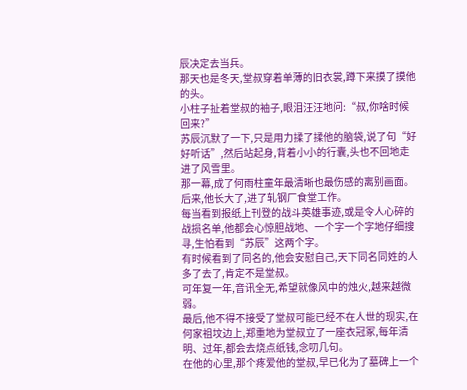辰决定去当兵。
那天也是冬天,堂叔穿着单薄的旧衣裳,蹲下来摸了摸他的头。
小柱子扯着堂叔的袖子,眼泪汪汪地问:“叔,你啥时候回来?”
苏辰沉默了一下,只是用力揉了揉他的脑袋,说了句“好好听话”,然后站起身,背着小小的行囊,头也不回地走进了风雪里。
那一幕,成了何雨柱童年最清晰也最伤感的离别画面。
后来,他长大了,进了轧钢厂食堂工作。
每当看到报纸上刊登的战斗英雄事迹,或是令人心碎的战损名单,他都会心惊胆战地、一个字一个字地仔细搜寻,生怕看到“苏辰”这两个字。
有时候看到了同名的,他会安慰自己,天下同名同姓的人多了去了,肯定不是堂叔。
可年复一年,音讯全无,希望就像风中的烛火,越来越微弱。
最后,他不得不接受了堂叔可能已经不在人世的现实,在何家祖坟边上,郑重地为堂叔立了一座衣冠冢,每年清明、过年,都会去烧点纸钱,念叨几句。
在他的心里,那个疼爱他的堂叔,早已化为了墓碑上一个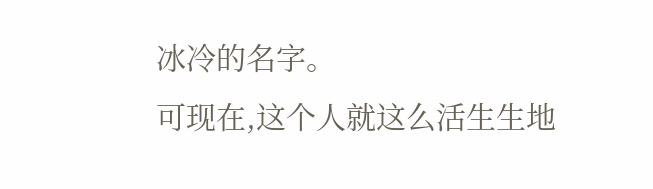冰冷的名字。
可现在,这个人就这么活生生地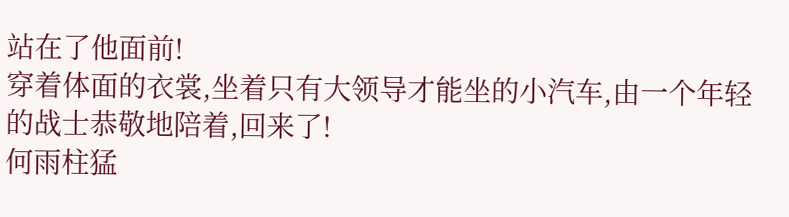站在了他面前!
穿着体面的衣裳,坐着只有大领导才能坐的小汽车,由一个年轻的战士恭敬地陪着,回来了!
何雨柱猛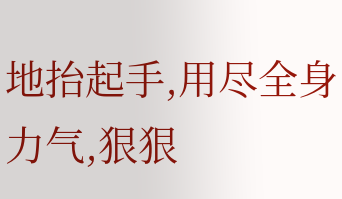地抬起手,用尽全身力气,狠狠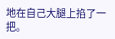地在自己大腿上掐了一把。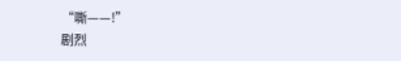“嘶——!”
剧烈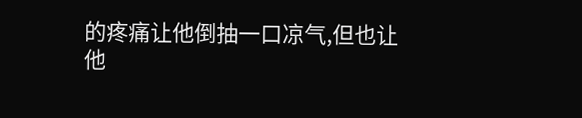的疼痛让他倒抽一口凉气,但也让他